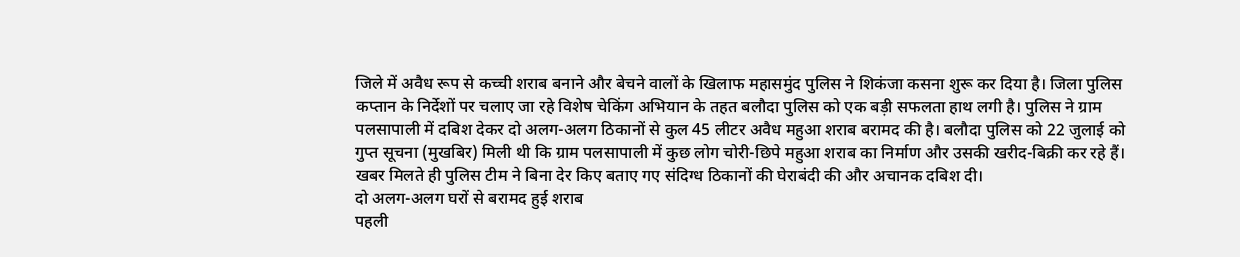जिले में अवैध रूप से कच्ची शराब बनाने और बेचने वालों के खिलाफ महासमुंद पुलिस ने शिकंजा कसना शुरू कर दिया है। जिला पुलिस कप्तान के निर्देशों पर चलाए जा रहे विशेष चेकिंग अभियान के तहत बलौदा पुलिस को एक बड़ी सफलता हाथ लगी है। पुलिस ने ग्राम पलसापाली में दबिश देकर दो अलग-अलग ठिकानों से कुल 45 लीटर अवैध महुआ शराब बरामद की है। बलौदा पुलिस को 22 जुलाई को गुप्त सूचना (मुखबिर) मिली थी कि ग्राम पलसापाली में कुछ लोग चोरी-छिपे महुआ शराब का निर्माण और उसकी खरीद-बिक्री कर रहे हैं। खबर मिलते ही पुलिस टीम ने बिना देर किए बताए गए संदिग्ध ठिकानों की घेराबंदी की और अचानक दबिश दी।
दो अलग-अलग घरों से बरामद हुई शराब
पहली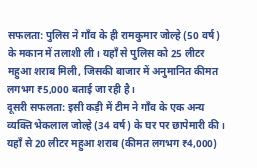सफलता: पुलिस ने गाँव के ही रामकुमार जोल्हे (50 वर्ष) के मकान में तलाशी ली। यहाँ से पुलिस को 25 लीटर महुआ शराब मिली, जिसकी बाजार में अनुमानित कीमत लगभग ₹5,000 बताई जा रही है।
दूसरी सफलता: इसी कड़ी में टीम ने गाँव के एक अन्य व्यक्ति भेकलाल जोल्हे (34 वर्ष) के घर पर छापेमारी की। यहाँ से 20 लीटर महुआ शराब (कीमत लगभग ₹4,000)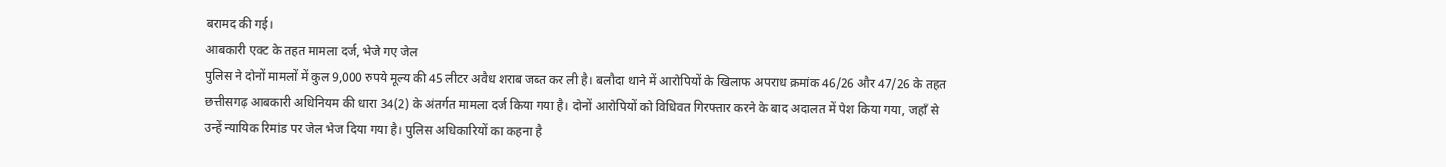बरामद की गई।
आबकारी एक्ट के तहत मामला दर्ज, भेजे गए जेल
पुलिस ने दोनों मामलों में कुल 9,000 रुपये मूल्य की 45 लीटर अवैध शराब जब्त कर ली है। बलौदा थाने में आरोपियों के खिलाफ अपराध क्रमांक 46/26 और 47/26 के तहत छत्तीसगढ़ आबकारी अधिनियम की धारा 34(2) के अंतर्गत मामला दर्ज किया गया है। दोनों आरोपियों को विधिवत गिरफ्तार करने के बाद अदालत में पेश किया गया, जहाँ से उन्हें न्यायिक रिमांड पर जेल भेज दिया गया है। पुलिस अधिकारियों का कहना है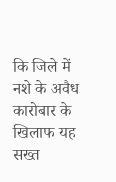कि जिले में नशे के अवैध कारोबार के खिलाफ यह सख्त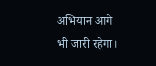अभियान आगे भी जारी रहेगा।